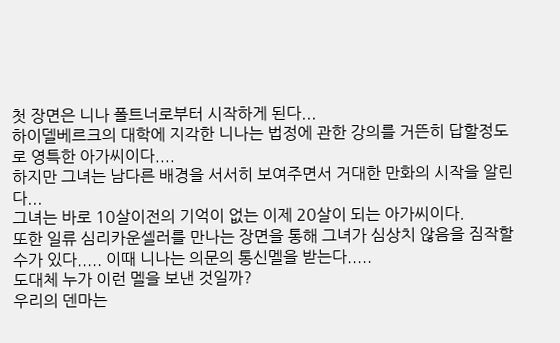첫 장면은 니나 폴트너로부터 시작하게 된다...
하이델베르크의 대학에 지각한 니나는 법정에 관한 강의를 거뜬히 답할정도로 영특한 아가씨이다....
하지만 그녀는 남다른 배경을 서서히 보여주면서 거대한 만화의 시작을 알린다...
그녀는 바로 10살이전의 기억이 없는 이제 20살이 되는 아가씨이다.
또한 일류 심리카운셀러를 만나는 장면을 통해 그녀가 심상치 않음을 짐작할 수가 있다..... 이때 니나는 의문의 통신멜을 받는다.....
도대체 누가 이런 멜을 보낸 것일까?
우리의 덴마는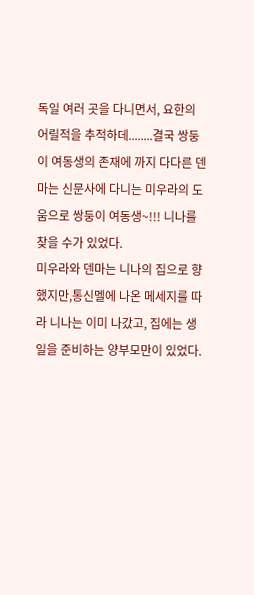독일 여러 곳을 다니면서, 요한의 어릴적을 추적하데........결국 쌍둥이 여동생의 존재에 까지 다다른 덴마는 신문사에 다니는 미우라의 도움으로 쌍둥이 여동생~!!! 니나를 찾을 수가 있었다.
미우라와 덴마는 니나의 집으로 향했지만,통신멜에 나온 메세지를 따라 니나는 이미 나갔고, 집에는 생일을 준비하는 양부모만이 있었다.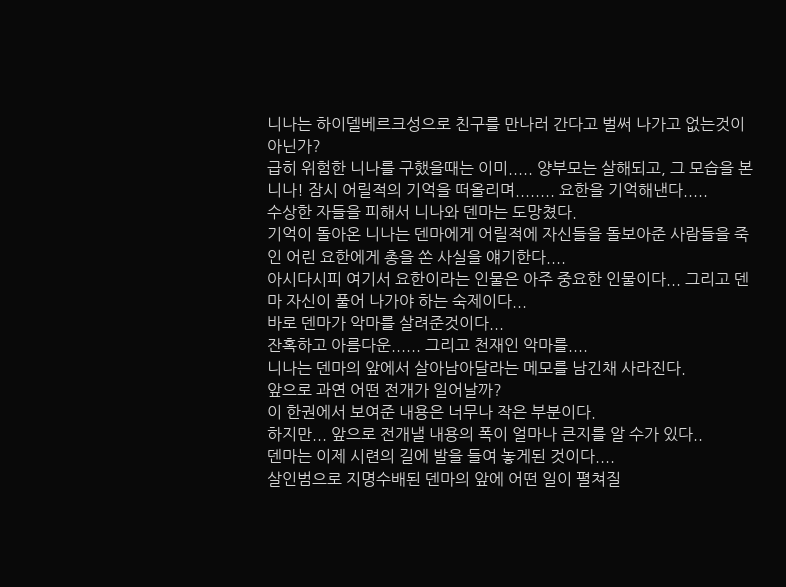니나는 하이델베르크성으로 친구를 만나러 간다고 벌써 나가고 없는것이 아닌가?
급히 위험한 니나를 구했을때는 이미..... 양부모는 살해되고, 그 모습을 본 니나! 잠시 어릴적의 기억을 떠올리며........ 요한을 기억해낸다.....
수상한 자들을 피해서 니나와 덴마는 도망쳤다.
기억이 돌아온 니나는 덴마에게 어릴적에 자신들을 돌보아준 사람들을 죽인 어린 요한에게 총을 쏜 사실을 얘기한다....
아시다시피 여기서 요한이라는 인물은 아주 중요한 인물이다... 그리고 덴마 자신이 풀어 나가야 하는 숙제이다...
바로 덴마가 악마를 살려준것이다...
잔혹하고 아름다운...... 그리고 천재인 악마를....
니나는 덴마의 앞에서 살아남아달라는 메모를 남긴채 사라진다.
앞으로 과연 어떤 전개가 일어날까?
이 한권에서 보여준 내용은 너무나 작은 부분이다.
하지만... 앞으로 전개낼 내용의 폭이 얼마나 큰지를 알 수가 있다..
덴마는 이제 시련의 길에 발을 들여 놓게된 것이다....
살인범으로 지명수배된 덴마의 앞에 어떤 일이 펼쳐질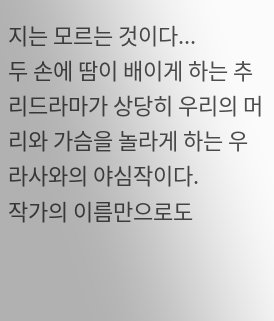지는 모르는 것이다...
두 손에 땀이 배이게 하는 추리드라마가 상당히 우리의 머리와 가슴을 놀라게 하는 우라사와의 야심작이다.
작가의 이름만으로도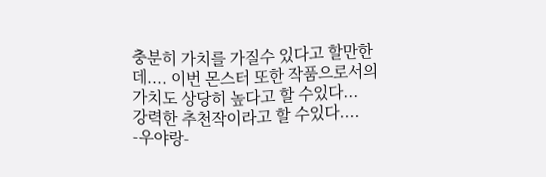충분히 가치를 가질수 있다고 할만한데.... 이번 몬스터 또한 작품으로서의 가치도 상당히 높다고 할 수있다...
강력한 추천작이라고 할 수있다....
-우야랑-